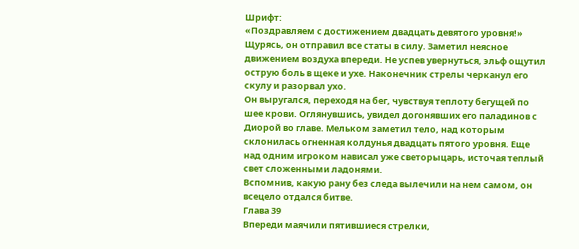Шрифт:
«Поздравляем с достижением двадцать девятого уровня!»
Щурясь, он отправил все статы в силу. Заметил неясное движением воздуха впереди. Не успев увернуться, эльф ощутил острую боль в щеке и ухе. Наконечник стрелы черканул его скулу и разорвал ухо.
Он выругался, переходя на бег, чувствуя теплоту бегущей по шее крови. Оглянувшись, увидел догонявших его паладинов с Диорой во главе. Мельком заметил тело, над которым склонилась огненная колдунья двадцать пятого уровня. Еще над одним игроком нависал уже светорыцарь, источая теплый свет сложенными ладонями.
Вспомнив, какую рану без следа вылечили на нем самом, он всецело отдался битве.
Глава 39
Впереди маячили пятившиеся стрелки,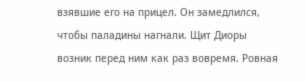взявшие его на прицел. Он замедлился, чтобы паладины нагнали. Щит Диоры возник перед ним как раз вовремя. Ровная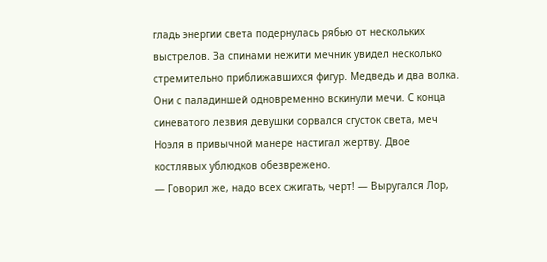гладь энергии света подернулась рябью от нескольких выстрелов. За спинами нежити мечник увидел несколько стремительно приближавшихся фигур. Медведь и два волка.
Они с паладиншей одновременно вскинули мечи. С конца синеватого лезвия девушки сорвался сгусток света, меч Ноэля в привычной манере настигал жертву. Двое костлявых ублюдков обезврежено.
— Говорил же, надо всех сжигать, черт! — Выругался Лор,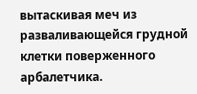вытаскивая меч из разваливающейся грудной клетки поверженного арбалетчика.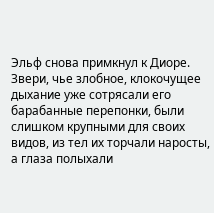Эльф снова примкнул к Диоре. Звери, чье злобное, клокочущее дыхание уже сотрясали его барабанные перепонки, были слишком крупными для своих видов, из тел их торчали наросты, а глаза полыхали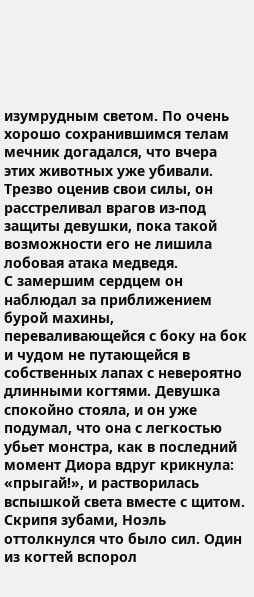изумрудным светом. По очень хорошо сохранившимся телам мечник догадался, что вчера этих животных уже убивали.
Трезво оценив свои силы, он расстреливал врагов из-под защиты девушки, пока такой возможности его не лишила лобовая атака медведя.
С замершим сердцем он наблюдал за приближением бурой махины, переваливающейся с боку на бок и чудом не путающейся в собственных лапах с невероятно длинными когтями. Девушка спокойно стояла, и он уже подумал, что она с легкостью убьет монстра, как в последний момент Диора вдруг крикнула: «прыгай!», и растворилась вспышкой света вместе с щитом. Скрипя зубами, Ноэль оттолкнулся что было сил. Один из когтей вспорол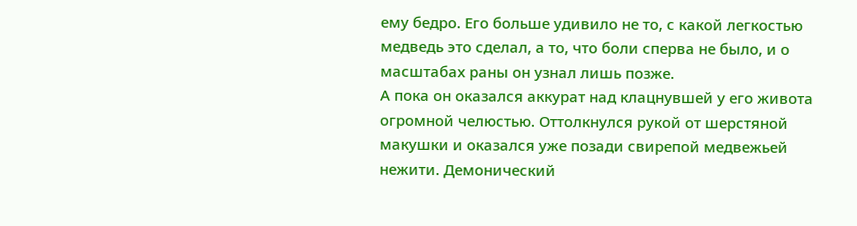ему бедро. Его больше удивило не то, с какой легкостью медведь это сделал, а то, что боли сперва не было, и о масштабах раны он узнал лишь позже.
А пока он оказался аккурат над клацнувшей у его живота огромной челюстью. Оттолкнулся рукой от шерстяной макушки и оказался уже позади свирепой медвежьей нежити. Демонический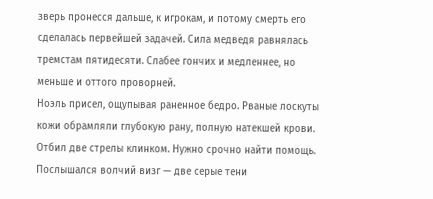зверь пронесся дальше, к игрокам, и потому смерть его сделалась первейшей задачей. Сила медведя равнялась тремстам пятидесяти. Слабее гончих и медленнее, но меньше и оттого проворней.
Ноэль присел, ощупывая раненное бедро. Рваные лоскуты кожи обрамляли глубокую рану, полную натекшей крови. Отбил две стрелы клинком. Нужно срочно найти помощь. Послышался волчий визг — две серые тени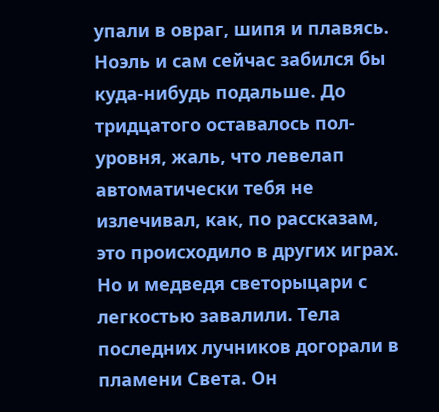упали в овраг, шипя и плавясь. Ноэль и сам сейчас забился бы куда-нибудь подальше. До тридцатого оставалось пол-уровня, жаль, что левелап автоматически тебя не излечивал, как, по рассказам, это происходило в других играх.
Но и медведя светорыцари с легкостью завалили. Тела последних лучников догорали в пламени Света. Он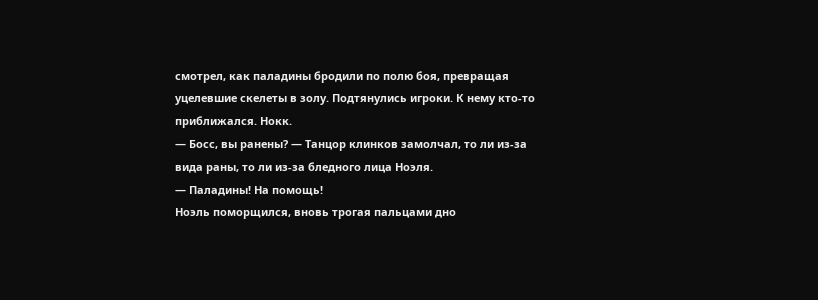смотрел, как паладины бродили по полю боя, превращая уцелевшие скелеты в золу. Подтянулись игроки. К нему кто-то приближался. Нокк.
— Босс, вы ранены? — Танцор клинков замолчал, то ли из-за вида раны, то ли из-за бледного лица Ноэля.
— Паладины! На помощь!
Ноэль поморщился, вновь трогая пальцами дно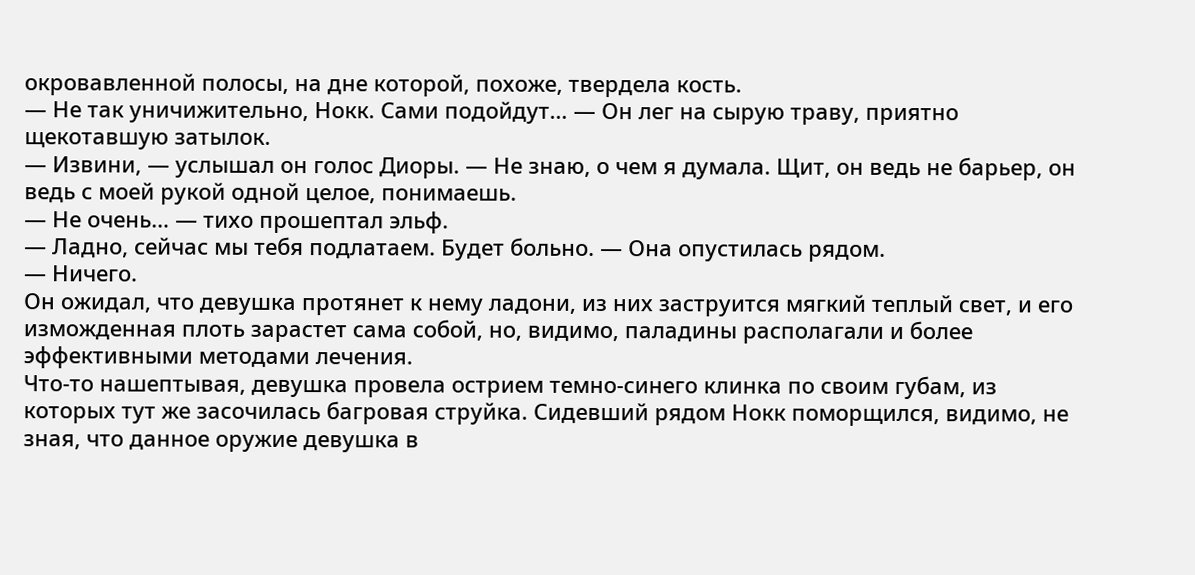окровавленной полосы, на дне которой, похоже, твердела кость.
— Не так уничижительно, Нокк. Сами подойдут… — Он лег на сырую траву, приятно щекотавшую затылок.
— Извини, — услышал он голос Диоры. — Не знаю, о чем я думала. Щит, он ведь не барьер, он ведь с моей рукой одной целое, понимаешь.
— Не очень… — тихо прошептал эльф.
— Ладно, сейчас мы тебя подлатаем. Будет больно. — Она опустилась рядом.
— Ничего.
Он ожидал, что девушка протянет к нему ладони, из них заструится мягкий теплый свет, и его изможденная плоть зарастет сама собой, но, видимо, паладины располагали и более эффективными методами лечения.
Что-то нашептывая, девушка провела острием темно-синего клинка по своим губам, из которых тут же засочилась багровая струйка. Сидевший рядом Нокк поморщился, видимо, не зная, что данное оружие девушка в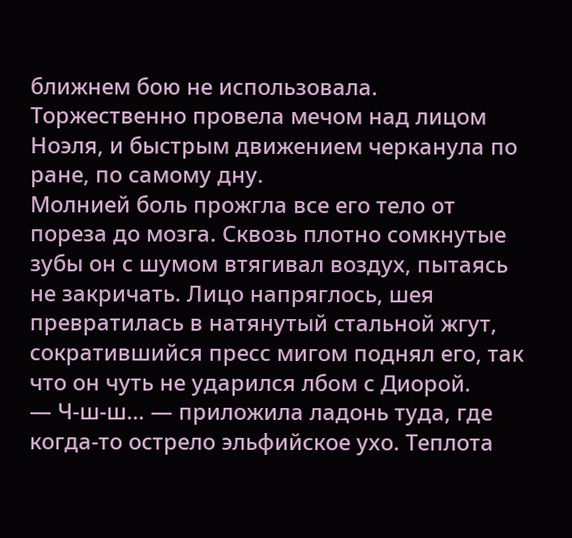ближнем бою не использовала. Торжественно провела мечом над лицом Ноэля, и быстрым движением черканула по ране, по самому дну.
Молнией боль прожгла все его тело от пореза до мозга. Сквозь плотно сомкнутые зубы он с шумом втягивал воздух, пытаясь не закричать. Лицо напряглось, шея превратилась в натянутый стальной жгут, сократившийся пресс мигом поднял его, так что он чуть не ударился лбом с Диорой.
— Ч-ш-ш… — приложила ладонь туда, где когда-то острело эльфийское ухо. Теплота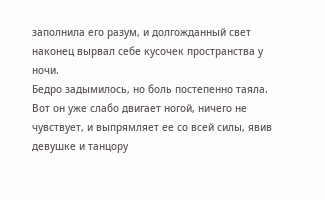заполнила его разум, и долгожданный свет наконец вырвал себе кусочек пространства у ночи.
Бедро задымилось, но боль постепенно таяла. Вот он уже слабо двигает ногой, ничего не чувствует, и выпрямляет ее со всей силы, явив девушке и танцору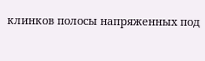клинков полосы напряженных под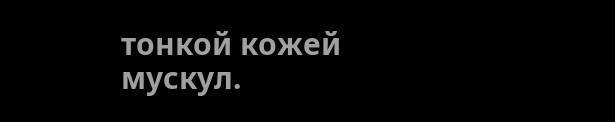тонкой кожей мускул.